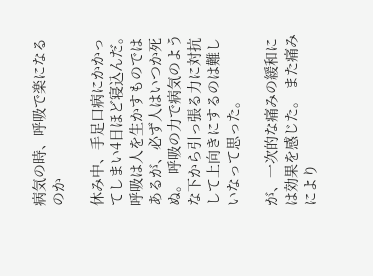病気の時、呼吸で楽になるのか

休み中、手足口病にかかってしまい4日ほど寝込んだ。 呼吸は人を生かすものではあるが、必ず人はいつか死ぬ。 呼吸の力で病気のような下から引っ張る力に対抗して上向きにするのは難しいなって思った。

が、一次的な痛みの緩和には効果を感じた。 また痛みにより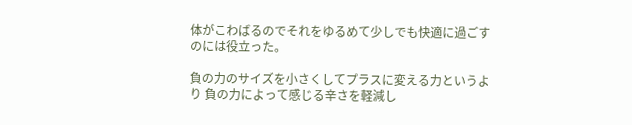体がこわばるのでそれをゆるめて少しでも快適に過ごすのには役立った。

負の力のサイズを小さくしてプラスに変える力というより 負の力によって感じる辛さを軽減し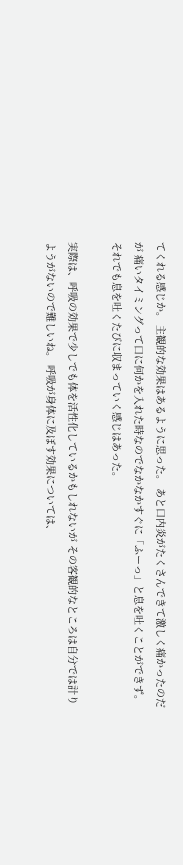てくれる感じか。 主観的な効果はあるように思った。 あと口内炎がたくさんできて激しく痛かったのだが 痛いタイミングって口に何かを入れた時なのでなかなかすぐに「ふーっ」と息を吐くことができず。 それでも息を吐くたびに収まっていく感じはあった。

実際は、呼吸の効果で少しでも体を活性化しているかもしれないが その客観的なところは自分では計りようがないので難しいね。 呼吸が身体に及ぼす効果については、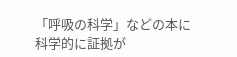「呼吸の科学」などの本に 科学的に証拠が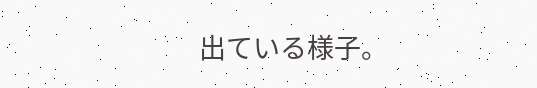出ている様子。